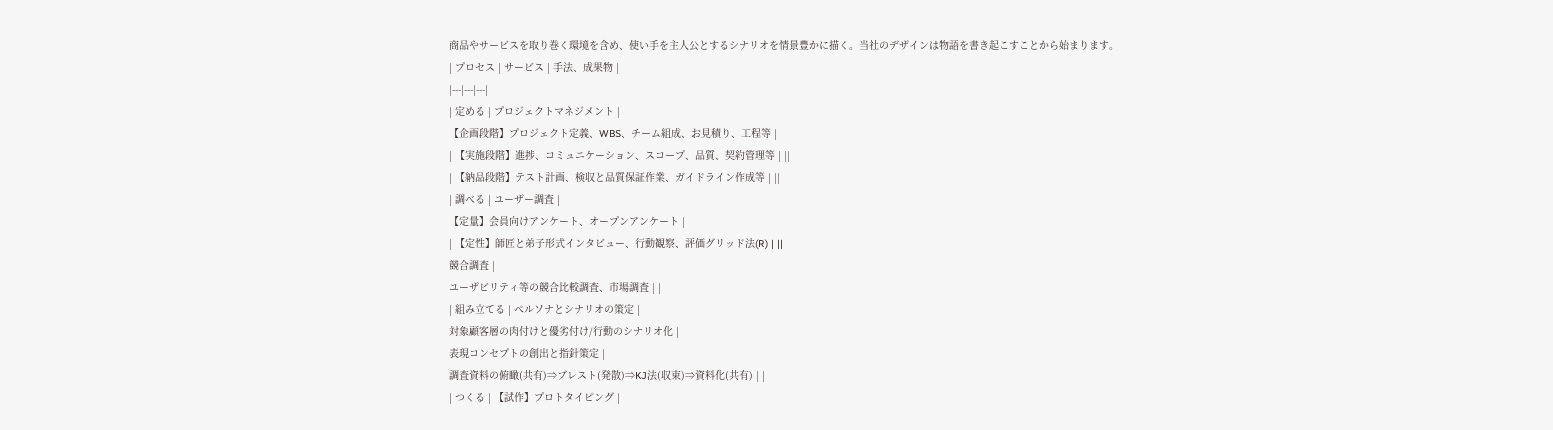商品やサービスを取り巻く環境を含め、使い手を主人公とするシナリオを情景豊かに描く。当社のデザインは物語を書き起こすことから始まります。
| プロセス | サービス | 手法、成果物 |
|---|---|---|
| 定める | プロジェクトマネジメント |
【企画段階】プロジェクト定義、WBS、チーム組成、お見積り、工程等 |
| 【実施段階】進捗、コミュニケーション、スコープ、品質、契約管理等 | ||
| 【納品段階】テスト計画、検収と品質保証作業、ガイドライン作成等 | ||
| 調べる | ユーザー調査 |
【定量】会員向けアンケート、オープンアンケート |
| 【定性】師匠と弟子形式インタビュー、行動観察、評価グリッド法(R) | ||
競合調査 |
ユーザビリティ等の競合比較調査、市場調査 | |
| 組み立てる | ペルソナとシナリオの策定 |
対象顧客層の肉付けと優劣付け/行動のシナリオ化 |
表現コンセプトの創出と指針策定 |
調査資料の俯瞰(共有)⇒ブレスト(発散)⇒KJ法(収束)⇒資料化(共有) | |
| つくる | 【試作】プロトタイピング |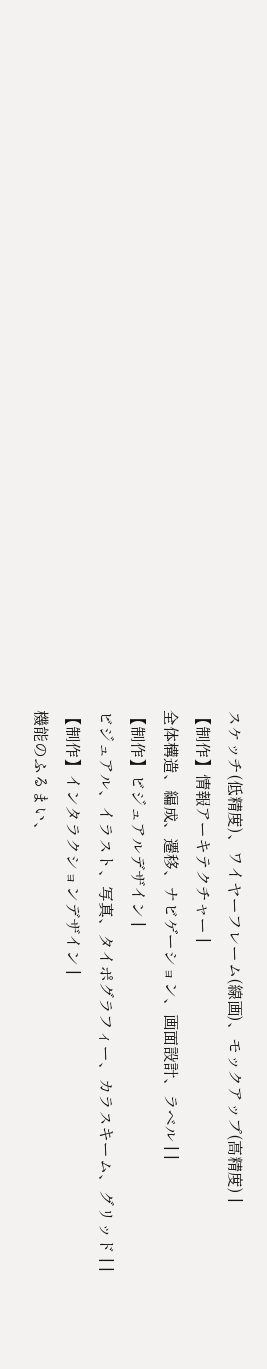スケッチ(低精度)、ワイヤーフレーム(線画)、モックアップ(高精度) |
【制作】情報アーキテクチャー |
全体構造、編成、遷移、ナビゲーション、画面設計、ラベル | |
【制作】ビジュアルデザイン |
ビジュアル、イラスト、写真、タイポグラフィー、カラスキーム、グリッド | |
【制作】インタラクションデザイン |
機能のふるまい、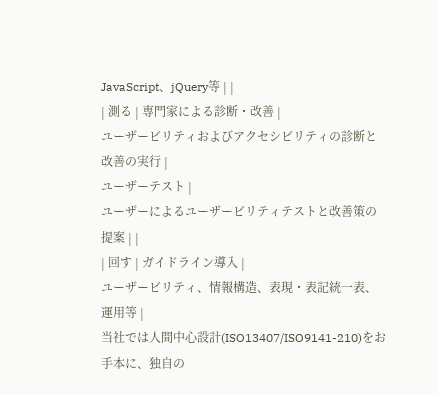JavaScript、jQuery等 | |
| 測る | 専門家による診断・改善 |
ユーザービリティおよびアクセシビリティの診断と改善の実行 |
ユーザーテスト |
ユーザーによるユーザービリティテストと改善策の提案 | |
| 回す | ガイドライン導入 |
ユーザービリティ、情報構造、表現・表記統一表、運用等 |
当社では人間中心設計(ISO13407/ISO9141-210)をお手本に、独自の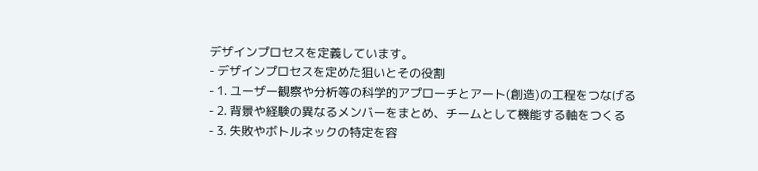デザインプロセスを定義しています。
- デザインプロセスを定めた狙いとその役割
- 1. ユーザー観察や分析等の科学的アプローチとアート(創造)の工程をつなげる
- 2. 背景や経験の異なるメンバーをまとめ、チームとして機能する軸をつくる
- 3. 失敗やボトルネックの特定を容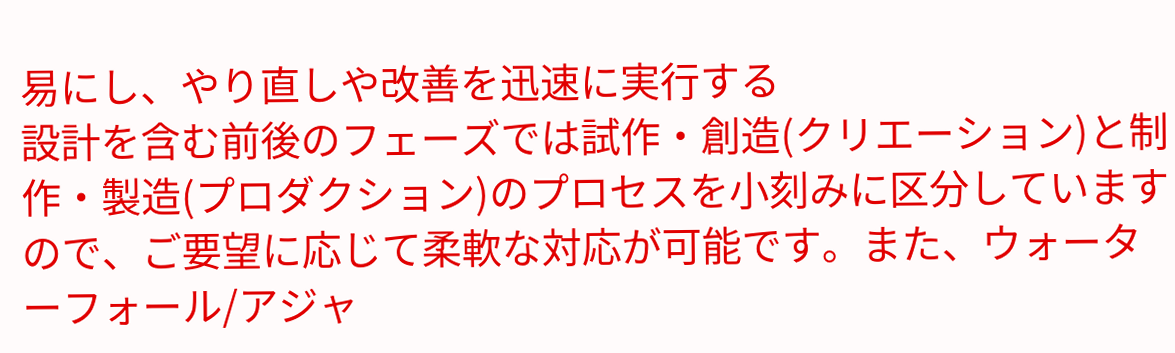易にし、やり直しや改善を迅速に実行する
設計を含む前後のフェーズでは試作・創造(クリエーション)と制作・製造(プロダクション)のプロセスを小刻みに区分していますので、ご要望に応じて柔軟な対応が可能です。また、ウォーターフォール/アジャ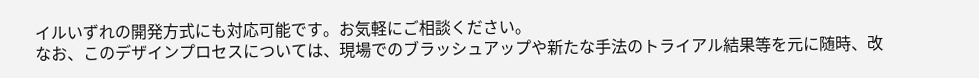イルいずれの開発方式にも対応可能です。お気軽にご相談ください。
なお、このデザインプロセスについては、現場でのブラッシュアップや新たな手法のトライアル結果等を元に随時、改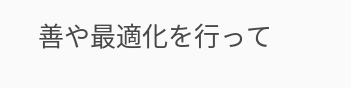善や最適化を行って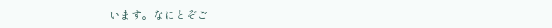います。なにとぞご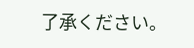了承ください。